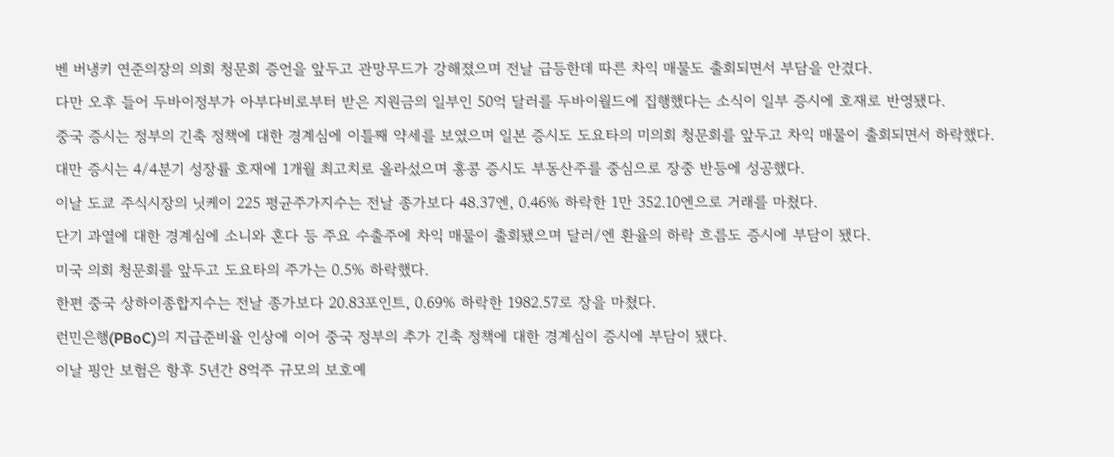벤 버냉키 연준의장의 의회 청문회 증언을 앞두고 관망무드가 강해졌으며 전날 급등한데 따른 차익 매물도 출회되면서 부담을 안겼다.
다만 오후 들어 두바이정부가 아부다비로부터 받은 지원금의 일부인 50억 달러를 두바이월드에 집행했다는 소식이 일부 증시에 호재로 반영됐다.
중국 증시는 정부의 긴축 정책에 대한 경계심에 이틀째 약세를 보였으며 일본 증시도 도요타의 미의회 청문회를 앞두고 차익 매물이 출회되면서 하락했다.
대만 증시는 4/4분기 성장률 호재에 1개월 최고치로 올라섰으며 홍콩 증시도 부동산주를 중심으로 장중 반등에 성공했다.
이날 도쿄 주식시장의 닛케이 225 평균주가지수는 전날 종가보다 48.37엔, 0.46% 하락한 1만 352.10엔으로 거래를 마쳤다.
단기 과열에 대한 경계심에 소니와 혼다 등 주요 수출주에 차익 매물이 출회됐으며 달러/엔 환율의 하락 흐름도 증시에 부담이 됐다.
미국 의회 청문회를 앞두고 도요타의 주가는 0.5% 하락했다.
한편 중국 상하이종합지수는 전날 종가보다 20.83포인트, 0.69% 하락한 1982.57로 장을 마쳤다.
런민은행(PBoC)의 지급준비율 인상에 이어 중국 정부의 추가 긴축 정책에 대한 경계심이 증시에 부담이 됐다.
이날 핑안 보험은 항후 5년간 8억주 규모의 보호예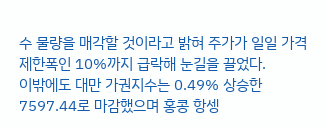수 물량을 매각할 것이라고 밝혀 주가가 일일 가격제한폭인 10%까지 급락해 눈길을 끌었다.
이밖에도 대만 가권지수는 0.49% 상승한 7597.44로 마감했으며 홍콩 항셍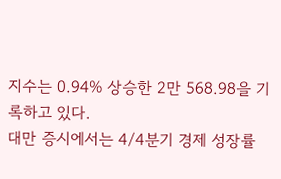지수는 0.94% 상승한 2만 568.98을 기록하고 있다.
대만 증시에서는 4/4분기 경제 성장률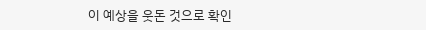이 예상을 웃돈 것으로 확인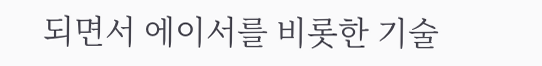되면서 에이서를 비롯한 기술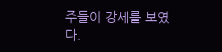주들이 강세를 보였다.